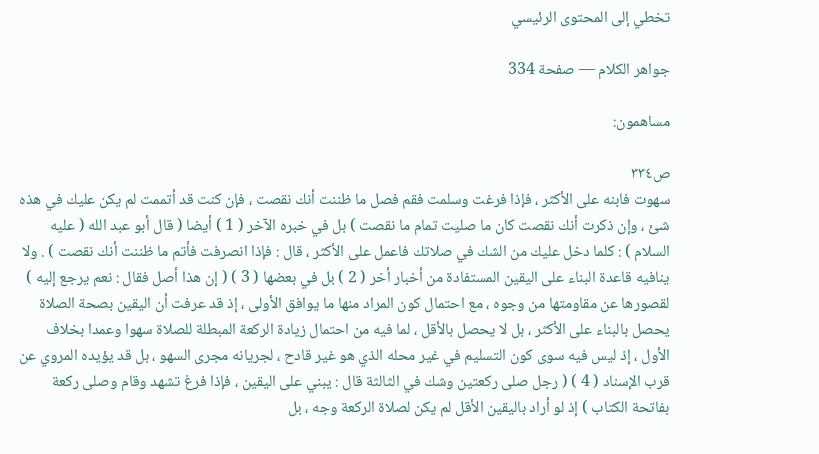تخطي إلى المحتوى الرئيسي

جواهر الكلام — صفحة 334

مساهمون:

ص٣٣٤
سهوت فابنه على الأكثر ، فإذا فرغت وسلمت فقم فصل ما ظننت أنك نقصت ، فإن كنت قد أتممت لم يكن عليك في هذه شئ ، وإن ذكرت أنك نقصت كان ما صليت تمام ما نقصت ) بل في خبره الآخر ( 1 ) أيضا ( قال أبو عبد الله ( عليه السلام ) : كلما دخل عليك من الشك في صلاتك فاعمل على الأكثر ، قال : فإذا انصرفت فأتم ما ظننت أنك نقصت ) . ولا ينافيه قاعدة البناء على اليقين المستفادة من أخبار أخر ( 2 ) بل في بعضها ( 3 ) ( إن هذا أصل فقال : نعم يرجع إليه ) لقصورها عن مقاومتها من وجوه ، مع احتمال كون المراد منها ما يوافق الأولى ، إذ قد عرفت أن اليقين بصحة الصلاة يحصل بالبناء على الأكثر ، بل لا يحصل بالأقل ، لما فيه من احتمال زيادة الركعة المبطلة للصلاة سهوا وعمدا بخلاف الأول ، إذ ليس فيه سوى كون التسليم في غير محله الذي هو غير قادح ، لجريانه مجرى السهو ، بل قد يؤيده المروي عن قرب الإسناد ( 4 ) ( رجل صلى ركعتين وشك في الثالثة قال : يبني على اليقين ، فإذا فرغ تشهد وقام وصلى ركعة بفاتحة الكتاب ) إذ لو أراد باليقين الأقل لم يكن لصلاة الركعة وجه ، بل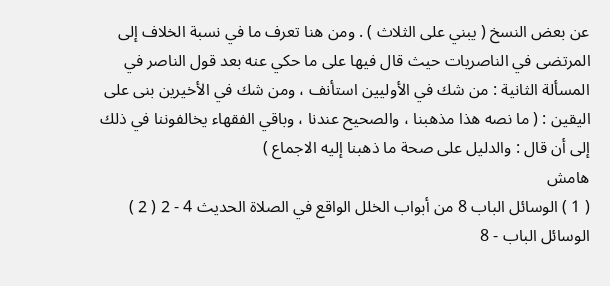عن بعض النسخ ( يبني على الثلاث ) . ومن هنا تعرف ما في نسبة الخلاف إلى المرتضى في الناصريات حيث قال فيها على ما حكي عنه بعد قول الناصر في المسألة الثانية : من شك في الأوليين استأنف ، ومن شك في الأخيرين بنى على اليقين : ( ما نصه هذا مذهبنا ، والصحيح عندنا ، وباقي الفقهاء يخالفوننا في ذلك إلى أن قال : والدليل على صحة ما ذهبنا إليه الاجماع )
هامش
( 1 ) الوسائل الباب 8 من أبواب الخلل الواقع في الصلاة الحديث 4 - 2 ( 2 ) الوسائل الباب - 8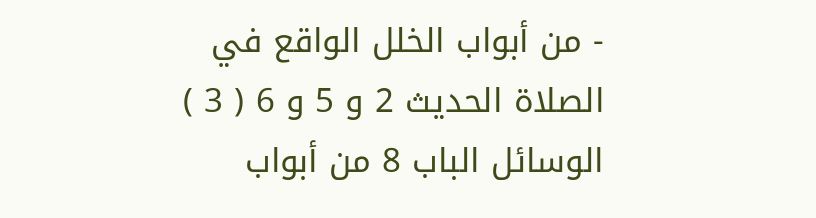- من أبواب الخلل الواقع في الصلاة الحديث 2 و 5 و 6 ( 3 ) الوسائل الباب 8 من أبواب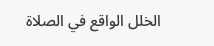الخلل الواقع في الصلاة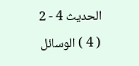الحديث 4 - 2 ( 4 ) الوسائل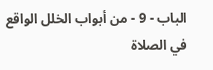الباب - 9 - من أبواب الخلل الواقع في الصلاة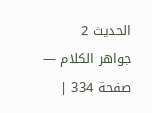الحديث 2
جواهر الكلام — صفحة 334 |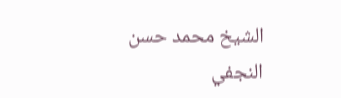الشيخ محمد حسن النجفي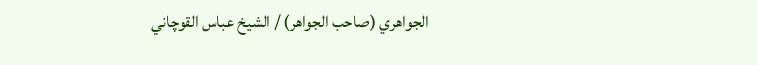الجواهري (صاحب الجواهر) / الشيخ عباس القوچاني